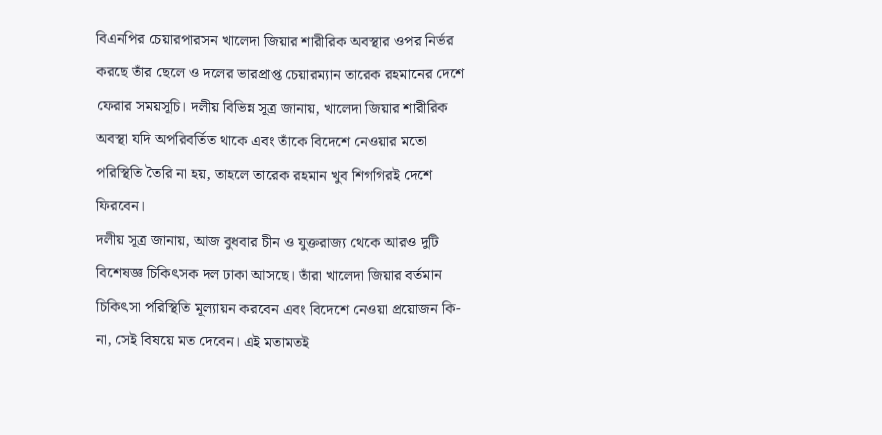বিএনপির চেয়ারপারসন খালেদা জিয়ার শারীরিক অবস্থার ওপর নির্ভর করছে তাঁর ছেলে ও দলের ভারপ্রাপ্ত চেয়ারম্যান তারেক রহমানের দেশে ফেরার সময়সূচি। দলীয় বিভিন্ন সূত্র জানায়, খালেদা জিয়ার শারীরিক অবস্থা যদি অপরিবর্তিত থাকে এবং তাঁকে বিদেশে নেওয়ার মতো পরিস্থিতি তৈরি না হয়, তাহলে তারেক রহমান খুব শিগগিরই দেশে ফিরবেন।
দলীয় সূত্র জানায়, আজ বুধবার চীন ও যুক্তরাজ্য থেকে আরও দুটি বিশেষজ্ঞ চিকিৎসক দল ঢাকা আসছে। তাঁরা খালেদা জিয়ার বর্তমান চিকিৎসা পরিস্থিতি মূল্যায়ন করবেন এবং বিদেশে নেওয়া প্রয়োজন কি-না, সেই বিষয়ে মত দেবেন। এই মতামতই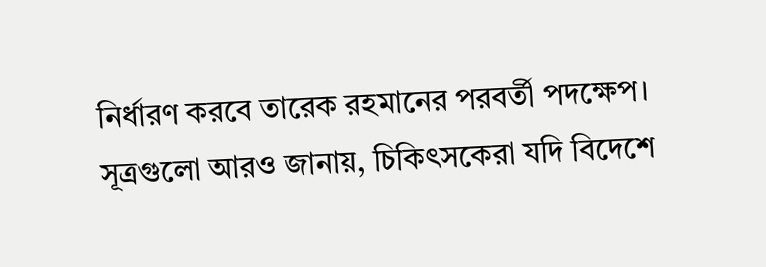নির্ধারণ করবে তারেক রহমানের পরবর্তী পদক্ষেপ।
সূত্রগুলো আরও জানায়, চিকিৎসকেরা যদি বিদেশে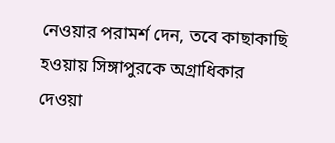নেওয়ার পরামর্শ দেন, তবে কাছাকাছি হওয়ায় সিঙ্গাপুরকে অগ্রাধিকার দেওয়া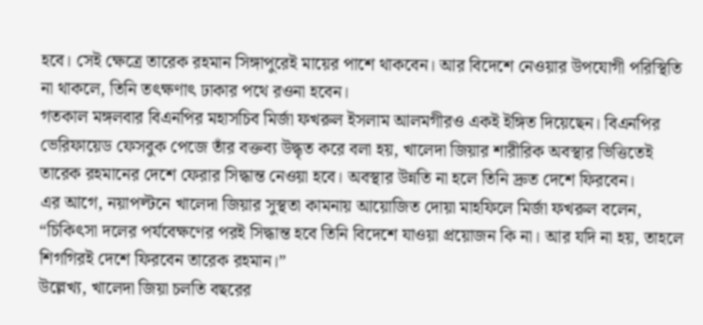হবে। সেই ক্ষেত্রে তারেক রহমান সিঙ্গাপুরেই মায়ের পাশে থাকবেন। আর বিদেশে নেওয়ার উপযোগী পরিস্থিতি না থাকলে, তিনি তৎক্ষণাৎ ঢাকার পথে রওনা হবেন।
গতকাল মঙ্গলবার বিএনপির মহাসচিব মির্জা ফখরুল ইসলাম আলমগীরও একই ইঙ্গিত দিয়েছেন। বিএনপির ভেরিফায়েড ফেসবুক পেজে তাঁর বক্তব্য উদ্ধৃত করে বলা হয়, খালেদা জিয়ার শারীরিক অবস্থার ভিত্তিতেই তারেক রহমানের দেশে ফেরার সিদ্ধান্ত নেওয়া হবে। অবস্থার উন্নতি না হলে তিনি দ্রুত দেশে ফিরবেন।
এর আগে, নয়াপল্টনে খালেদা জিয়ার সুস্থতা কামনায় আয়োজিত দোয়া মাহফিলে মির্জা ফখরুল বলেন, “চিকিৎসা দলের পর্যবেক্ষণের পরই সিদ্ধান্ত হবে তিনি বিদেশে যাওয়া প্রয়োজন কি না। আর যদি না হয়, তাহলে শিগগিরই দেশে ফিরবেন তারেক রহমান।”
উল্লেখ্য, খালেদা জিয়া চলতি বছরের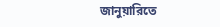জানুয়ারিতে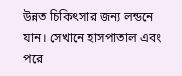উন্নত চিকিৎসার জন্য লন্ডনে যান। সেখানে হাসপাতাল এবং পরে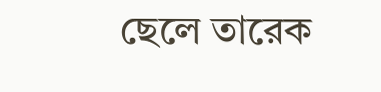ছেলে তারেক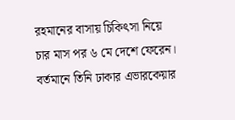রহমানের বাসায় চিকিৎসা নিয়ে চার মাস পর ৬ মে দেশে ফেরেন। বর্তমানে তিনি ঢাকার এভারকেয়ার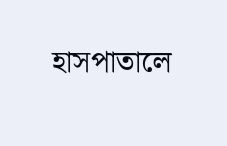হাসপাতালে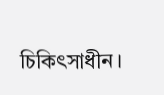চিকিৎসাধীন।